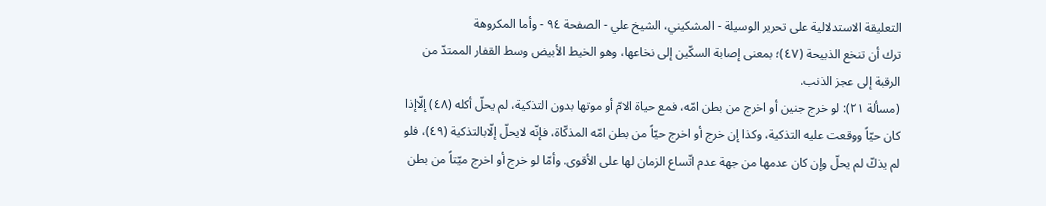التعليقة الاستدلالية على تحرير الوسيلة - المشكيني، الشيخ علي - الصفحة ٩٤ - وأما المكروهة
ترك أن تنخع الذبيحة (٤٧)؛ بمعنى إصابة السكّين إلى نخاعها، وهو الخيط الأبيض وسط القفار الممتدّ من الرقبة إلى عجز الذنب.
(مسألة ٢١): لو خرج جنين أو اخرج من بطن امّه، فمع حياة الامّ أو موتها بدون التذكية، لم يحلّ أكله (٤٨) إلّاإذا كان حيّاً ووقعت عليه التذكية، وكذا إن خرج أو اخرج حيّاً من بطن امّه المذكّاة، فإنّه لايحلّ إلّابالتذكية (٤٩)، فلو لم يذكّ لم يحلّ وإن كان عدمها من جهة عدم اتّساع الزمان لها على الأقوى. وأمّا لو خرج أو اخرج ميّتاً من بطن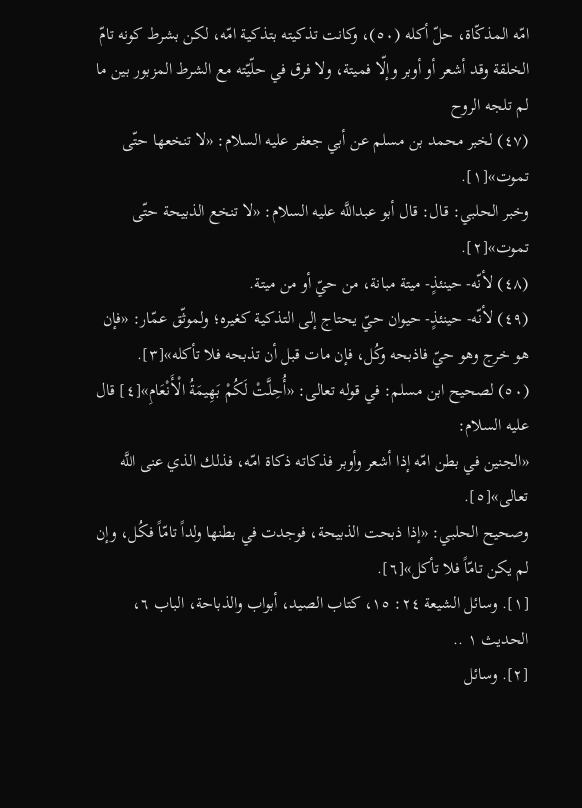امّه المذكّاة، حلّ أكله (٥٠)، وكانت تذكيته بتذكية امّه، لكن بشرط كونه تامّ الخلقة وقد أشعر أو أوبر وإلّا فميتة، ولا فرق في حلّيّته مع الشرط المزبور بين ما لم تلجه الروح
(٤٧) لخبر محمد بن مسلم عن أبي جعفر عليه السلام: «لا تنخعها حتّى تموت»[١].
وخبر الحلبي: قال: قال أبو عبداللَّه عليه السلام: «لا تنخع الذبيحة حتّى تموت»[٢].
(٤٨) لأنّه- حينئذٍ- ميتة مبانة، من حيّ أو من ميتة.
(٤٩) لأنّه- حينئذٍ- حيوان حيّ يحتاج إلى التذكية كغيره؛ ولموثّق عمّار: «فإن هو خرج وهو حيّ فاذبحه وكُل، فإن مات قبل أن تذبحه فلا تأكله»[٣].
(٥٠) لصحيح ابن مسلم: في قوله تعالى: «أُحِلَّتْ لَكُمْ بَهِيمَةُ الْأَنْعَامِ»[٤] قال عليه السلام:
«الجنين في بطن امّه إذا أشعر وأوبر فذكاته ذكاة امّه، فذلك الذي عنى اللَّه تعالى»[٥].
وصحيح الحلبي: «إذا ذبحت الذبيحة، فوجدت في بطنها ولداً تامّاً فكُل، وإن لم يكن تامّاً فلا تأكل»[٦].
[١]. وسائل الشيعة ٢٤: ١٥، كتاب الصيد، أبواب والذباحة، الباب ٦، الحديث ١ ..
[٢]. وسائل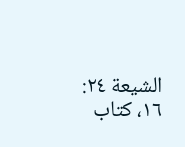الشيعة ٢٤: ١٦، كتاب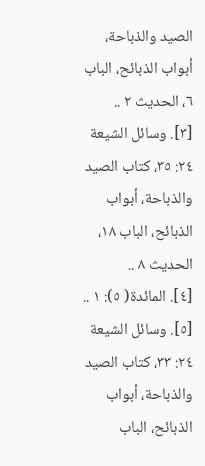الصيد والذباحة، أبواب الذبائح، الباب ٦، الحديث ٢ ..
[٣]. وسائل الشيعة ٢٤: ٣٥، كتاب الصيد والذباحة، أبواب الذبائح، الباب ١٨، الحديث ٨ ..
[٤]. المائدة( ٥): ١ ..
[٥]. وسائل الشيعة ٢٤: ٣٣، كتاب الصيد والذباحة، أبواب الذبائح، الباب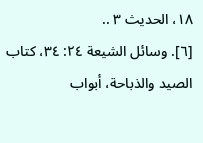١٨، الحديث ٣ ..
[٦]. وسائل الشيعة ٢٤: ٣٤، كتاب الصيد والذباحة، أبواب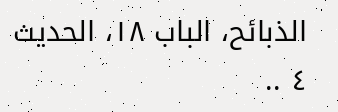الذبائح، الباب ١٨، الحديث ٤ ..